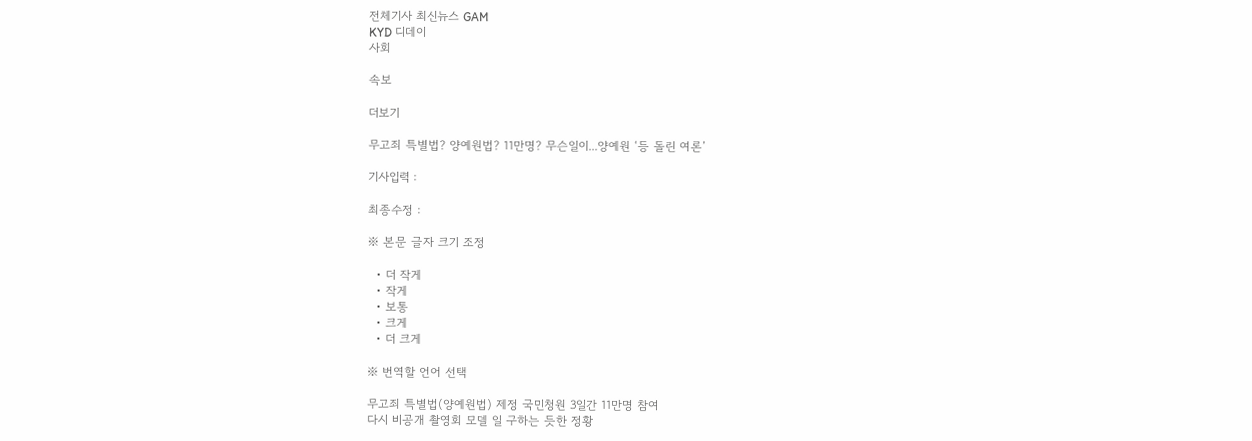전체기사 최신뉴스 GAM
KYD 디데이
사회

속보

더보기

무고죄 특별법? 양예원법? 11만명? 무슨일이...양예원 ‘등 돌린 여론’

기사입력 :

최종수정 :

※ 본문 글자 크기 조정

  • 더 작게
  • 작게
  • 보통
  • 크게
  • 더 크게

※ 번역할 언어 선택

무고죄 특별법(양예원법) 제정 국민청원 3일간 11만명 참여
다시 비공개 촬영회 모델 일 구하는 듯한 정황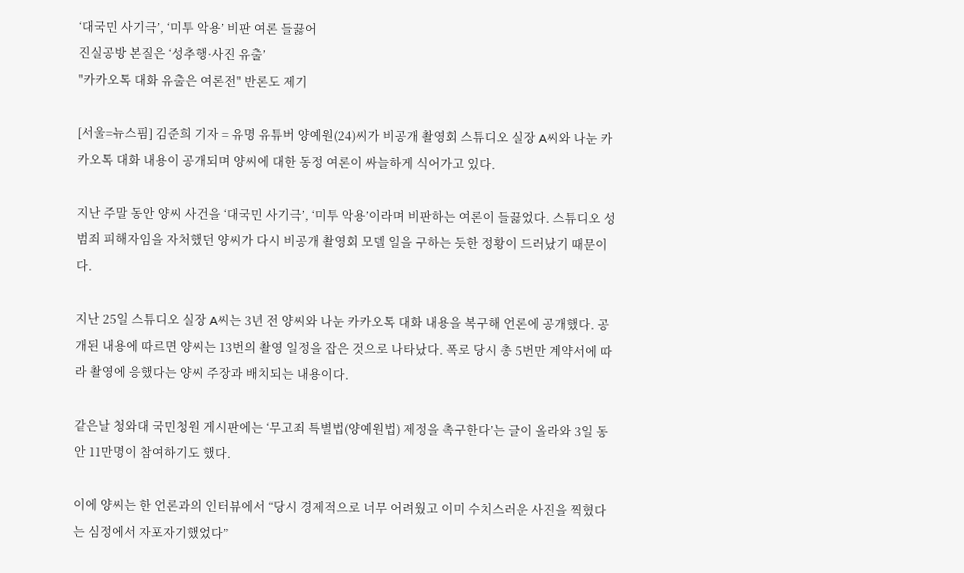‘대국민 사기극’, ‘미투 악용’ 비판 여론 들끓어
진실공방 본질은 ‘성추행·사진 유출’
"카카오톡 대화 유출은 여론전" 반론도 제기

[서울=뉴스핌] 김준희 기자 = 유명 유튜버 양예원(24)씨가 비공개 촬영회 스튜디오 실장 A씨와 나눈 카카오톡 대화 내용이 공개되며 양씨에 대한 동정 여론이 싸늘하게 식어가고 있다.

지난 주말 동안 양씨 사건을 ‘대국민 사기극’, ‘미투 악용’이라며 비판하는 여론이 들끓었다. 스튜디오 성범죄 피해자임을 자처했던 양씨가 다시 비공개 촬영회 모델 일을 구하는 듯한 정황이 드러났기 때문이다.

지난 25일 스튜디오 실장 A씨는 3년 전 양씨와 나눈 카카오톡 대화 내용을 복구해 언론에 공개했다. 공개된 내용에 따르면 양씨는 13번의 촬영 일정을 잡은 것으로 나타났다. 폭로 당시 총 5번만 계약서에 따라 촬영에 응했다는 양씨 주장과 배치되는 내용이다.

같은날 청와대 국민청원 게시판에는 ‘무고죄 특별법(양예원법) 제정을 촉구한다’는 글이 올라와 3일 동안 11만명이 참여하기도 했다.

이에 양씨는 한 언론과의 인터뷰에서 “당시 경제적으로 너무 어려웠고 이미 수치스러운 사진을 찍혔다는 심정에서 자포자기했었다”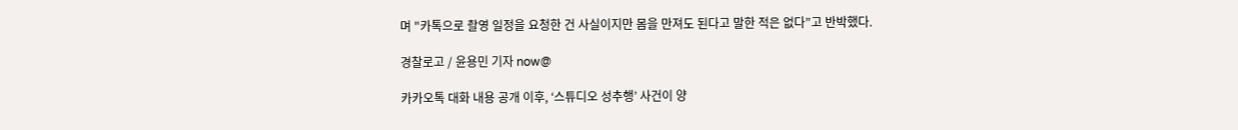며 "카톡으로 촬영 일정을 요청한 건 사실이지만 몸을 만져도 된다고 말한 적은 없다”고 반박했다.

경찰로고 / 윤용민 기자 now@

카카오톡 대화 내용 공개 이후, ‘스튜디오 성추행’ 사건이 양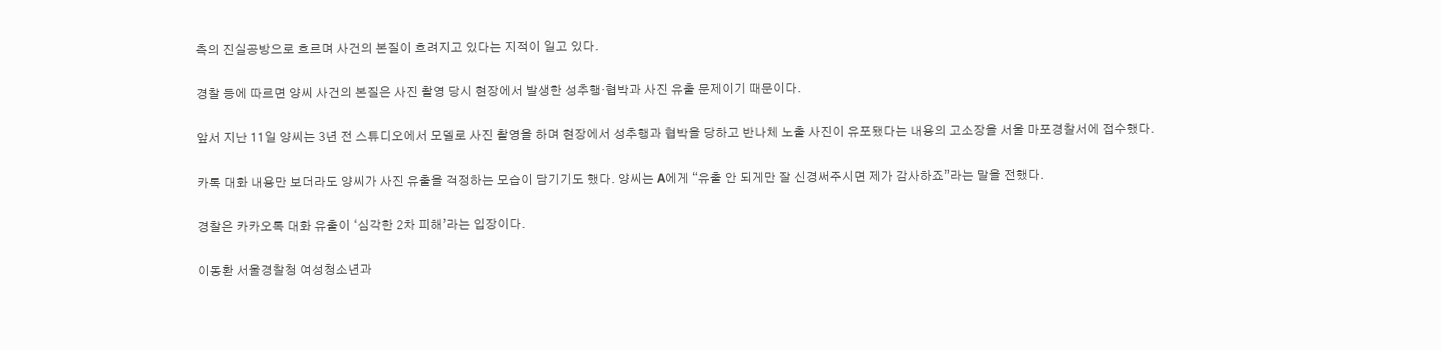측의 진실공방으로 흐르며 사건의 본질이 흐려지고 있다는 지적이 일고 있다.

경찰 등에 따르면 양씨 사건의 본질은 사진 촬영 당시 현장에서 발생한 성추행·협박과 사진 유출 문제이기 때문이다.

앞서 지난 11일 양씨는 3년 전 스튜디오에서 모델로 사진 촬영을 하며 현장에서 성추행과 협박을 당하고 반나체 노출 사진이 유포됐다는 내용의 고소장을 서울 마포경찰서에 접수했다.

카톡 대화 내용만 보더라도 양씨가 사진 유출을 걱정하는 모습이 담기기도 했다. 양씨는 A에게 “유출 안 되게만 잘 신경써주시면 제가 감사하죠”라는 말을 전했다.

경찰은 카카오톡 대화 유출이 ‘심각한 2차 피해’라는 입장이다.

이동환 서울경찰청 여성청소년과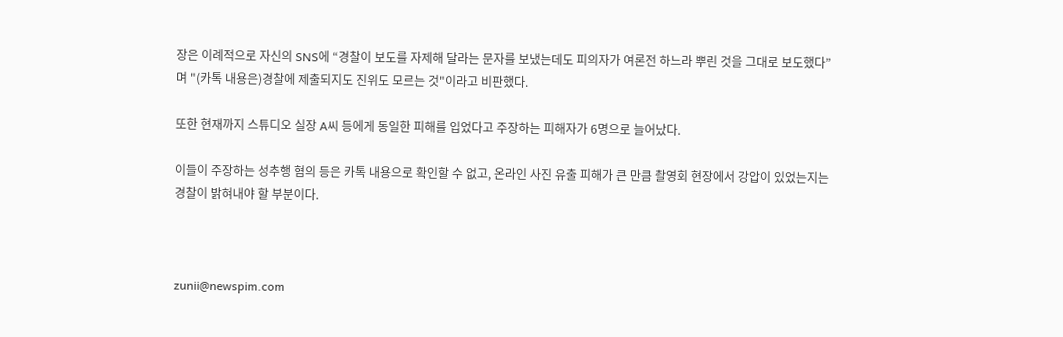장은 이례적으로 자신의 SNS에 “경찰이 보도를 자제해 달라는 문자를 보냈는데도 피의자가 여론전 하느라 뿌린 것을 그대로 보도했다”며 "(카톡 내용은)경찰에 제출되지도 진위도 모르는 것"이라고 비판했다.

또한 현재까지 스튜디오 실장 A씨 등에게 동일한 피해를 입었다고 주장하는 피해자가 6명으로 늘어났다.

이들이 주장하는 성추행 혐의 등은 카톡 내용으로 확인할 수 없고, 온라인 사진 유출 피해가 큰 만큼 촬영회 현장에서 강압이 있었는지는 경찰이 밝혀내야 할 부분이다.



zunii@newspim.com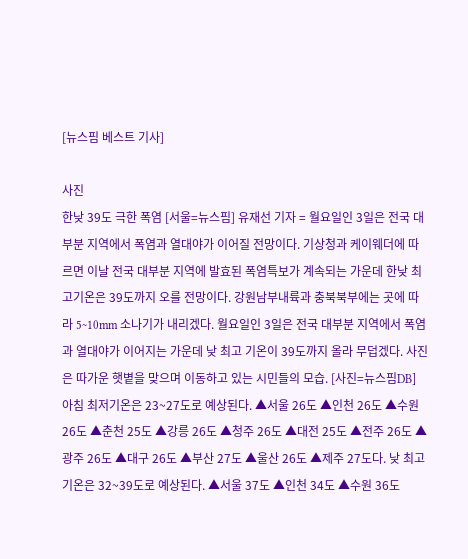[뉴스핌 베스트 기사]

사진
한낮 39도 극한 폭염 [서울=뉴스핌] 유재선 기자 = 월요일인 3일은 전국 대부분 지역에서 폭염과 열대야가 이어질 전망이다. 기상청과 케이웨더에 따르면 이날 전국 대부분 지역에 발효된 폭염특보가 계속되는 가운데 한낮 최고기온은 39도까지 오를 전망이다. 강원남부내륙과 충북북부에는 곳에 따라 5~10mm 소나기가 내리겠다. 월요일인 3일은 전국 대부분 지역에서 폭염과 열대야가 이어지는 가운데 낮 최고 기온이 39도까지 올라 무덥겠다. 사진은 따가운 햇볕을 맞으며 이동하고 있는 시민들의 모습. [사진=뉴스핌DB] 아침 최저기온은 23~27도로 예상된다. ▲서울 26도 ▲인천 26도 ▲수원 26도 ▲춘천 25도 ▲강릉 26도 ▲청주 26도 ▲대전 25도 ▲전주 26도 ▲광주 26도 ▲대구 26도 ▲부산 27도 ▲울산 26도 ▲제주 27도다. 낮 최고기온은 32~39도로 예상된다. ▲서울 37도 ▲인천 34도 ▲수원 36도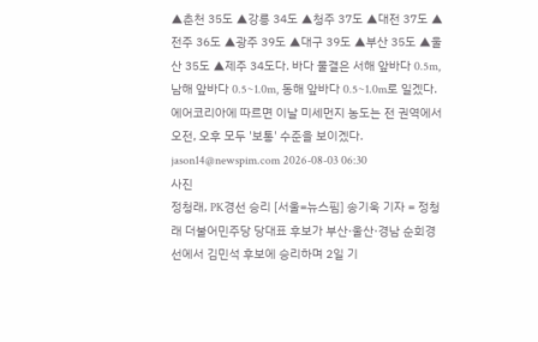▲춘천 35도 ▲강릉 34도 ▲청주 37도 ▲대전 37도 ▲전주 36도 ▲광주 39도 ▲대구 39도 ▲부산 35도 ▲울산 35도 ▲제주 34도다. 바다 물결은 서해 앞바다 0.5m, 남해 앞바다 0.5~1.0m, 동해 앞바다 0.5~1.0m로 일겠다. 에어코리아에 따르면 이날 미세먼지 농도는 전 권역에서 오전, 오후 모두 '보통' 수준을 보이겠다. jason14@newspim.com 2026-08-03 06:30
사진
정청래, PK경선 승리 [서울=뉴스핌] 송기욱 기자 = 정청래 더불어민주당 당대표 후보가 부산·울산·경남 순회경선에서 김민석 후보에 승리하며 2일 기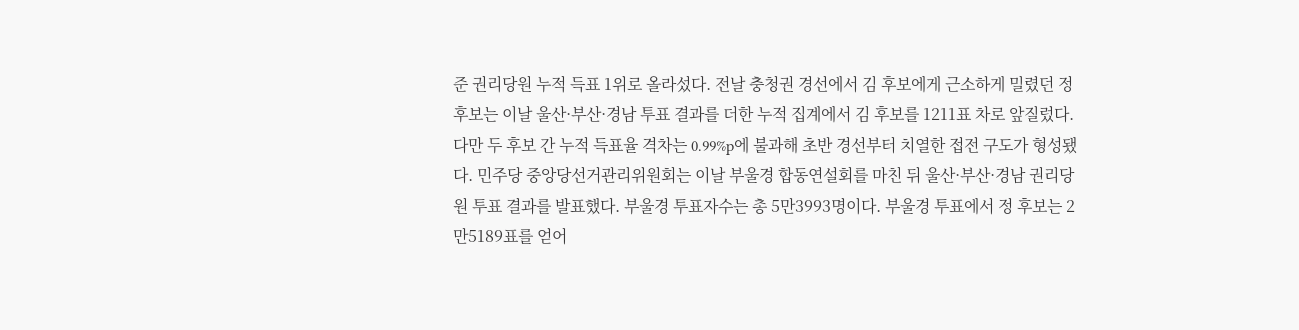준 권리당원 누적 득표 1위로 올라섰다. 전날 충청권 경선에서 김 후보에게 근소하게 밀렸던 정 후보는 이날 울산·부산·경남 투표 결과를 더한 누적 집계에서 김 후보를 1211표 차로 앞질렀다. 다만 두 후보 간 누적 득표율 격차는 0.99%p에 불과해 초반 경선부터 치열한 접전 구도가 형성됐다. 민주당 중앙당선거관리위원회는 이날 부울경 합동연설회를 마친 뒤 울산·부산·경남 권리당원 투표 결과를 발표했다. 부울경 투표자수는 총 5만3993명이다. 부울경 투표에서 정 후보는 2만5189표를 얻어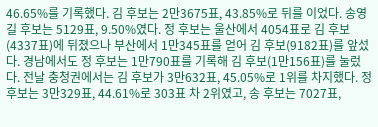46.65%를 기록했다. 김 후보는 2만3675표, 43.85%로 뒤를 이었다. 송영길 후보는 5129표, 9.50%였다. 정 후보는 울산에서 4054표로 김 후보(4337표)에 뒤졌으나 부산에서 1만345표를 얻어 김 후보(9182표)를 앞섰다. 경남에서도 정 후보는 1만790표를 기록해 김 후보(1만156표)를 눌렀다. 전날 충청권에서는 김 후보가 3만632표, 45.05%로 1위를 차지했다. 정 후보는 3만329표, 44.61%로 303표 차 2위였고, 송 후보는 7027표,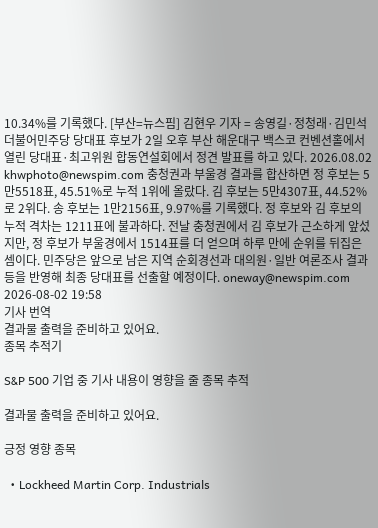10.34%를 기록했다. [부산=뉴스핌] 김현우 기자 = 송영길·정청래·김민석 더불어민주당 당대표 후보가 2일 오후 부산 해운대구 백스코 컨벤션홀에서 열린 당대표·최고위원 합동연설회에서 정견 발표를 하고 있다. 2026.08.02 khwphoto@newspim.com 충청권과 부울경 결과를 합산하면 정 후보는 5만5518표, 45.51%로 누적 1위에 올랐다. 김 후보는 5만4307표, 44.52%로 2위다. 송 후보는 1만2156표, 9.97%를 기록했다. 정 후보와 김 후보의 누적 격차는 1211표에 불과하다. 전날 충청권에서 김 후보가 근소하게 앞섰지만, 정 후보가 부울경에서 1514표를 더 얻으며 하루 만에 순위를 뒤집은 셈이다. 민주당은 앞으로 남은 지역 순회경선과 대의원·일반 여론조사 결과 등을 반영해 최종 당대표를 선출할 예정이다. oneway@newspim.com 2026-08-02 19:58
기사 번역
결과물 출력을 준비하고 있어요.
종목 추적기

S&P 500 기업 중 기사 내용이 영향을 줄 종목 추적

결과물 출력을 준비하고 있어요.

긍정 영향 종목

  • Lockheed Martin Corp. Industrials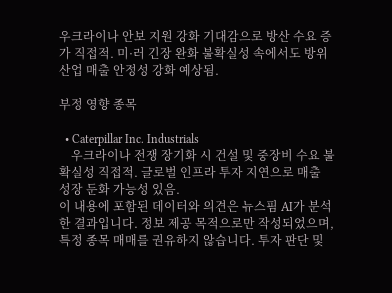우크라이나 안보 지원 강화 기대감으로 방산 수요 증가 직접적. 미·러 긴장 완화 불확실성 속에서도 방위산업 매출 안정성 강화 예상됨.

부정 영향 종목

  • Caterpillar Inc. Industrials
    우크라이나 전쟁 장기화 시 건설 및 중장비 수요 불확실성 직접적. 글로벌 인프라 투자 지연으로 매출 성장 둔화 가능성 있음.
이 내용에 포함된 데이터와 의견은 뉴스핌 AI가 분석한 결과입니다. 정보 제공 목적으로만 작성되었으며, 특정 종목 매매를 권유하지 않습니다. 투자 판단 및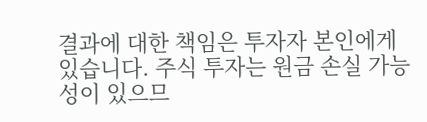결과에 대한 책임은 투자자 본인에게 있습니다. 주식 투자는 원금 손실 가능성이 있으므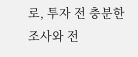로, 투자 전 충분한 조사와 전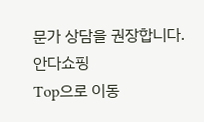문가 상담을 권장합니다.
안다쇼핑
Top으로 이동